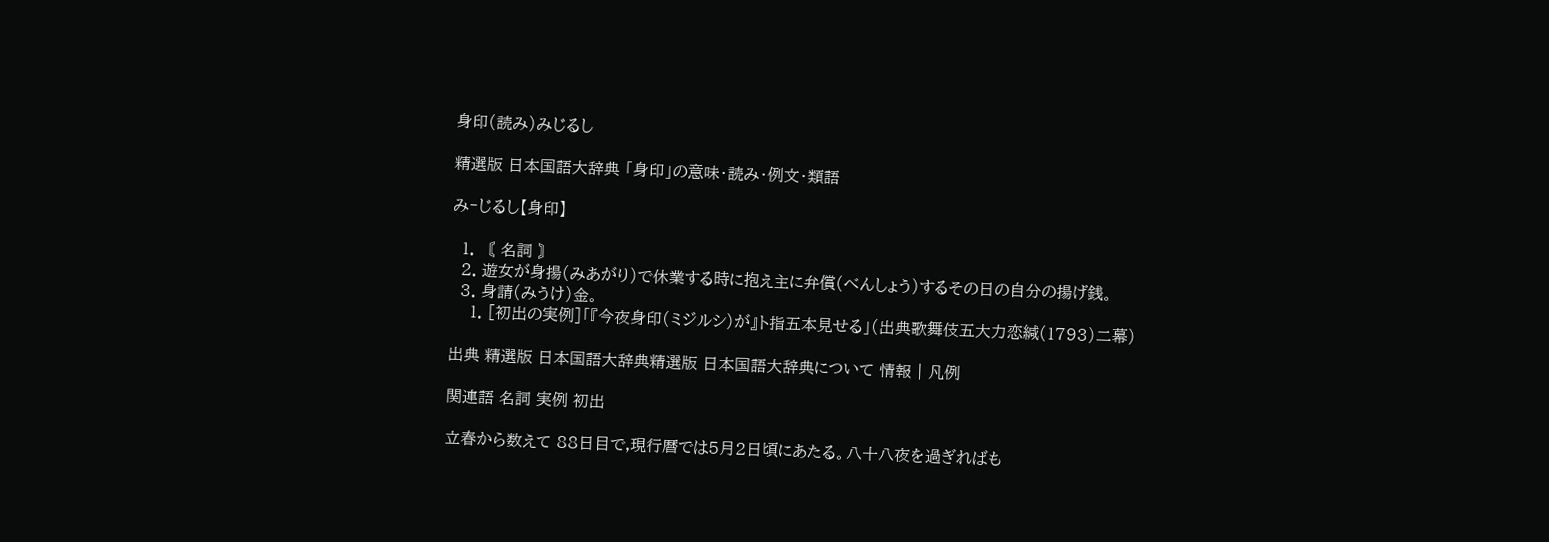身印(読み)みじるし

精選版 日本国語大辞典 「身印」の意味・読み・例文・類語

み‐じるし【身印】

  1. 〘 名詞 〙
  2. 遊女が身揚(みあがり)で休業する時に抱え主に弁償(べんしょう)するその日の自分の揚げ銭。
  3. 身請(みうけ)金。
    1. [初出の実例]「『今夜身印(ミジルシ)が』ト指五本見せる」(出典歌舞伎五大力恋緘(1793)二幕)

出典 精選版 日本国語大辞典精選版 日本国語大辞典について 情報 | 凡例

関連語 名詞 実例 初出

立春から数えて 88日目で,現行暦では5月2日頃にあたる。八十八夜を過ぎればも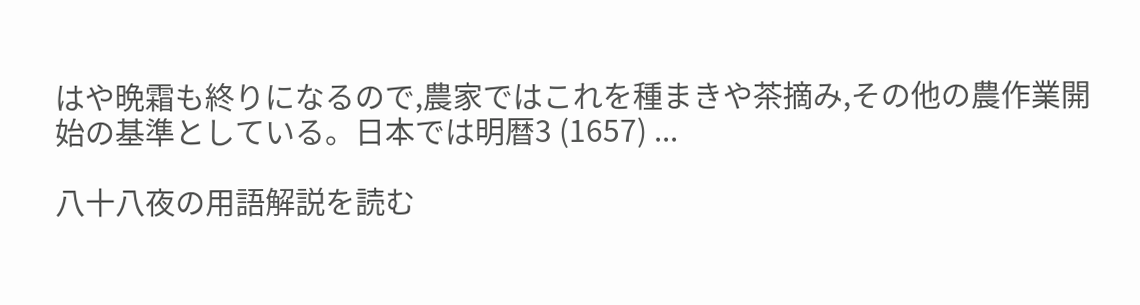はや晩霜も終りになるので,農家ではこれを種まきや茶摘み,その他の農作業開始の基準としている。日本では明暦3 (1657) ...

八十八夜の用語解説を読む